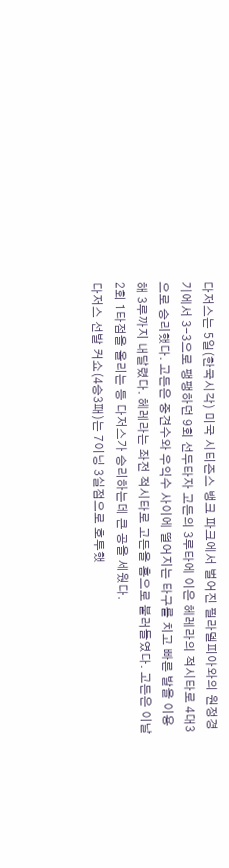다저스는 5일(한국시각) 미국 시티즌스 뱅크 파크에서 벌어진 필라델피아와의 원정경기에서 3-3으로 팽팽하던 9회 선두타자 고든의 3루타에 이은 헤레라의 적시타로 4대3으로 승리했다. 고든은 중견수와 우익수 사이에 떨어지는 타구를 치고 빠른 발을 이용해 3루까지 내달렸다. 헤레라는 좌전 적시타로 고든을 홈으로 불러들였다. 고든은 이날 2회 1타점을 올리는 등 다저스가 승리하는데 큰 공을 세웠다.
다저스 선발 커쇼(4승3패)는 7이닝 3실점으로 호투했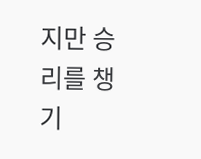지만 승리를 챙기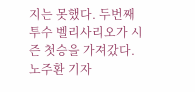지는 못했다. 두번째 투수 벨리사리오가 시즌 첫승을 가져갔다. 노주환 기자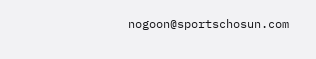nogoon@sportschosun.com